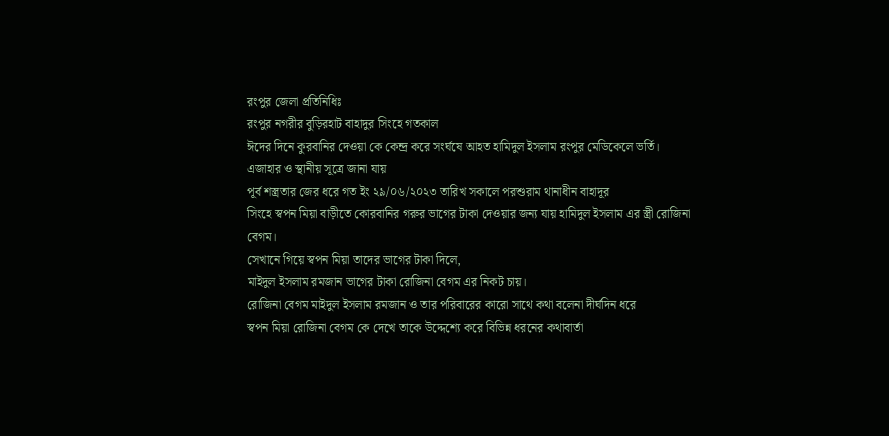রংপুর জেলা প্রতিনিধিঃ
রংপুর নগরীর বুড়িরহাট বাহাদুর সিংহে গতকাল
ঈদের দিনে কুরবানির দেওয়া কে কেন্দ্র করে সংর্ঘষে আহত হামিদুল ইসলাম রংপুর মেডিকেলে ভর্তি।
এজাহার ও স্থানীয় সূত্রে জানা যায়
পূর্ব শস্ত্রতার জের ধরে গত ইং ২৯/০৬/২০২৩ তারিখ সকালে পরশুরাম থানাধীন বাহাদূর
সিংহে স্বপন মিয়া বাড়ীতে কোরবানির গরুর ভাগের টাকা দেওয়ার জন্য যায় হামিদুল ইসলাম এর স্ত্রী রোজিনা বেগম।
সেখানে গিয়ে স্বপন মিয়া তাদের ভাগের টাকা দিলে,
মাইদুল ইসলাম রমজান ভাগের টাকা রোজিনা বেগম এর নিকট চায়।
রোজিনা বেগম মাইদুল ইসলাম রমজান ও তার পরিবারের কারো সাথে কথা বলেনা দীর্ঘদিন ধরে
স্বপন মিয়া রোজিনা বেগম কে দেখে তাকে উদ্দেশ্যে করে বিভিন্ন ধরনের কথাবার্তা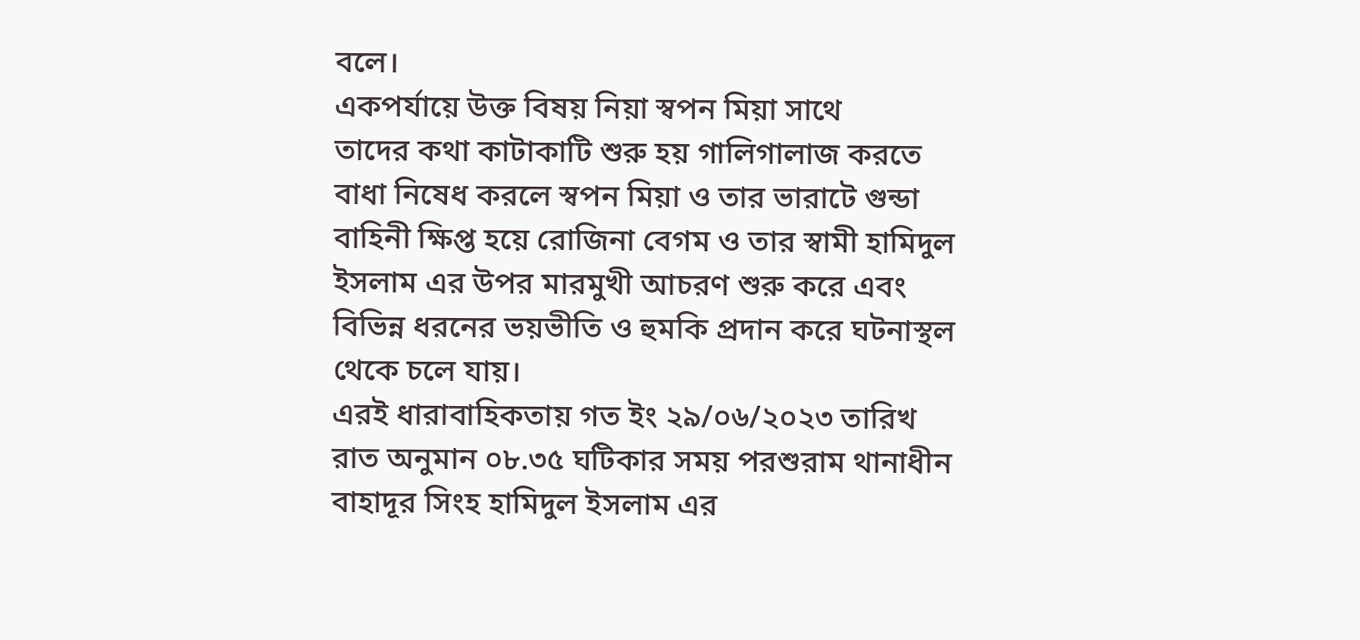বলে।
একপর্যায়ে উক্ত বিষয় নিয়া স্বপন মিয়া সাথে
তাদের কথা কাটাকাটি শুরু হয় গালিগালাজ করতে বাধা নিষেধ করলে স্বপন মিয়া ও তার ভারাটে গুন্ডা বাহিনী ক্ষিপ্ত হয়ে রোজিনা বেগম ও তার স্বামী হামিদুল ইসলাম এর উপর মারমুখী আচরণ শুরু করে এবং বিভিন্ন ধরনের ভয়ভীতি ও হুমকি প্রদান করে ঘটনাস্থল থেকে চলে যায়।
এরই ধারাবাহিকতায় গত ইং ২৯/০৬/২০২৩ তারিখ
রাত অনুমান ০৮.৩৫ ঘটিকার সময় পরশুরাম থানাধীন বাহাদূর সিংহ হামিদুল ইসলাম এর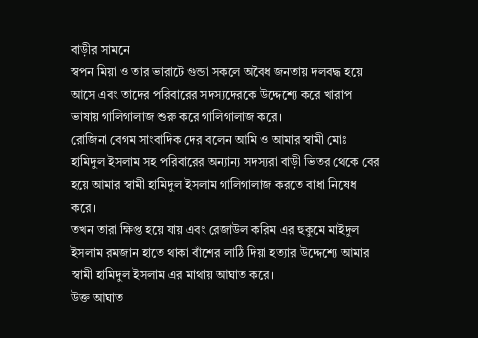বাড়ীর সামনে
স্বপন মিয়া ও তার ভারাটে গুন্ডা সকলে অবৈধ জনতায় দলবদ্ধ হয়ে আসে এবং তাদের পরিবারের সদস্যদেরকে উদ্দেশ্যে করে খারাপ ভাষায় গালিগালাজ শুরু করে গালিগালাজ করে।
রোজিনা বেগম সাংবাদিক দের বলেন আমি ও আমার স্বামী মোঃ হামিদুল ইসলাম সহ পরিবারের অন্যান্য সদস্যরা বাড়ী ভিতর থেকে বের হয়ে আমার স্বামী হামিদুল ইসলাম গালিগালাজ করতে বাধা নিষেধ করে।
তখন তারা ক্ষিপ্ত হয়ে যায় এবং রেজাউল করিম এর হুকুমে মাইদুল ইসলাম রমজান হাতে থাকা বাঁশের লাঠি দিয়া হত্যার উদ্দেশ্যে আমার স্বামী হামিদুল ইসলাম এর মাথায় আঘাত করে।
উক্ত আঘাত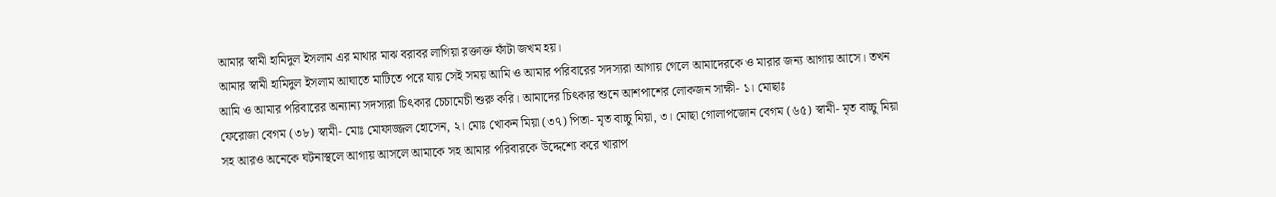আমার স্বামী হামিদুল ইসলাম এর মাথার মাঝ বরাবর লাগিয়া রক্তাক্ত ফাঁটা জখম হয়।
আমার স্বামী হামিদুল ইসলাম আঘাতে মাটিতে পরে যায় সেই সময় আমি ও আমার পরিবারের সদস্যরা আগায় গেলে আমাদেরকে ও মারার জন্য আগায় আসে। তখন আমি ও আমার পরিবারের অন্যান্য সদস্যরা চিৎকার চেচামেচী শুরু করি। আমাদের চিৎকার শুনে আশপাশের লোকজন সাক্ষী- ১। মোছাঃ
ফেরোজা বেগম (৩৮) স্বামী- মোঃ মোফাজ্জল হোসেন, ২। মোঃ খোকন মিয়া (৩৭) পিতা- মৃত বাচ্চু মিয়া, ৩। মোছা গোলাপজোন বেগম (৬৫) স্বামী- মৃত বাচ্চু মিয়া সহ আরও অনেকে ঘটনাস্থলে আগায় আসলে আমাকে সহ আমার পরিবারকে উদ্দেশ্যে করে খারাপ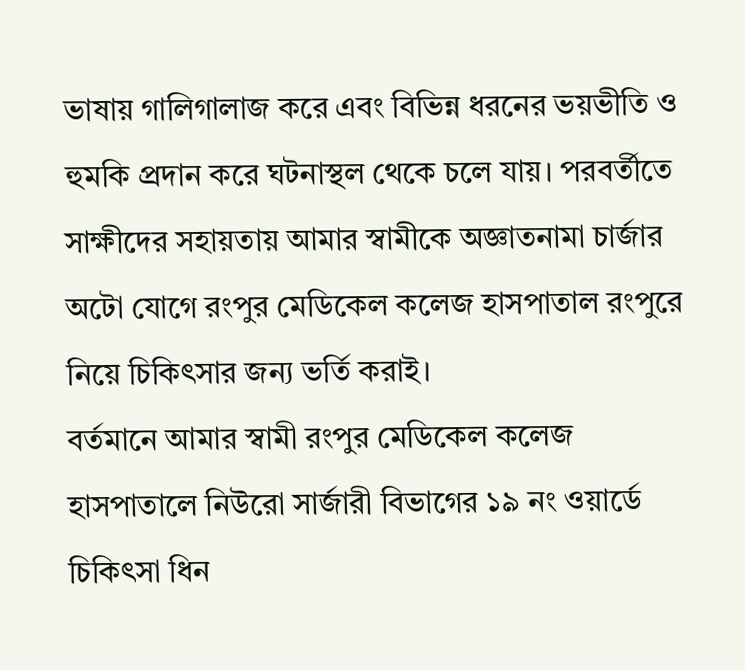ভাষায় গালিগালাজ করে এবং বিভিন্ন ধরনের ভয়ভীতি ও হুমকি প্রদান করে ঘটনাস্থল থেকে চলে যায়। পরবর্তীতে সাক্ষীদের সহায়তায় আমার স্বামীকে অজ্ঞাতনামা চার্জার অটো যোগে রংপুর মেডিকেল কলেজ হাসপাতাল রংপুরে নিয়ে চিকিৎসার জন্য ভর্তি করাই।
বর্তমানে আমার স্বামী রংপুর মেডিকেল কলেজ হাসপাতালে নিউরো সার্জারী বিভাগের ১৯ নং ওয়ার্ডে চিকিৎসা ধিন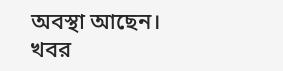অবস্থা আছেন।
খবর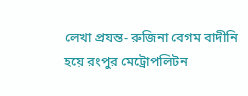লেখা প্রযন্ত- রুজিনা বেগম বাদীনি হয়ে রংপুর মেট্রোপলিটন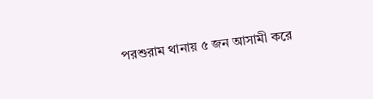পরশুরাম থানায় ৫ জন আসামী করে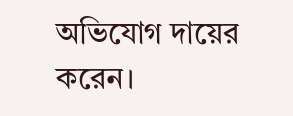অভিযোগ দায়ের করেন।